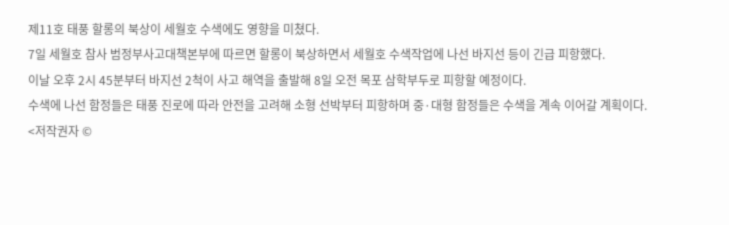제11호 태풍 할롱의 북상이 세월호 수색에도 영향을 미쳤다.
7일 세월호 참사 범정부사고대책본부에 따르면 할롱이 북상하면서 세월호 수색작업에 나선 바지선 등이 긴급 피항했다.
이날 오후 2시 45분부터 바지선 2척이 사고 해역을 출발해 8일 오전 목포 삼학부두로 피항할 예정이다.
수색에 나선 함정들은 태풍 진로에 따라 안전을 고려해 소형 선박부터 피항하며 중·대형 함정들은 수색을 계속 이어갈 계획이다.
<저작권자 ©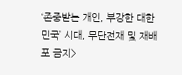‘존중받는 개인, 부강한 대한민국’ 시대, 무단전재 및 재배포 금지>